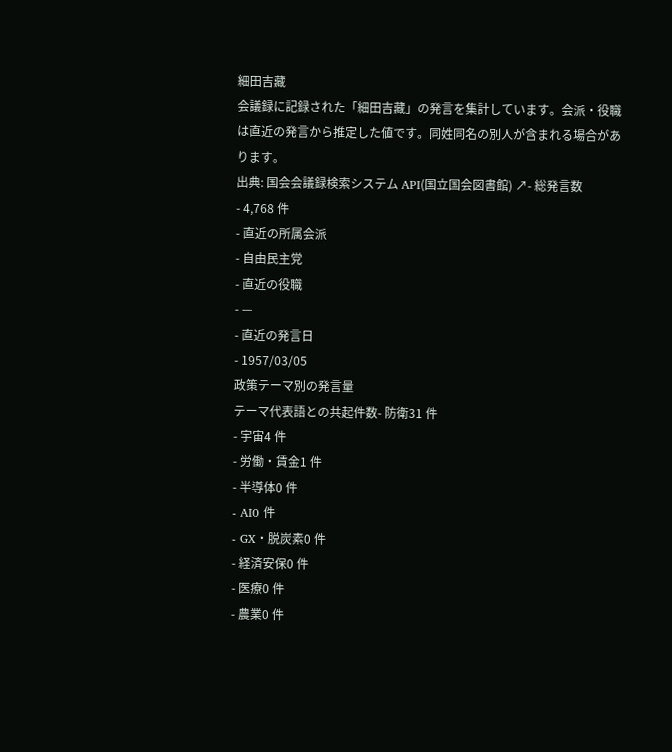細田吉藏
会議録に記録された「細田吉藏」の発言を集計しています。会派・役職は直近の発言から推定した値です。同姓同名の別人が含まれる場合があります。
出典: 国会会議録検索システム API(国立国会図書館) ↗- 総発言数
- 4,768 件
- 直近の所属会派
- 自由民主党
- 直近の役職
- —
- 直近の発言日
- 1957/03/05
政策テーマ別の発言量
テーマ代表語との共起件数- 防衛31 件
- 宇宙4 件
- 労働・賃金1 件
- 半導体0 件
- AI0 件
- GX・脱炭素0 件
- 経済安保0 件
- 医療0 件
- 農業0 件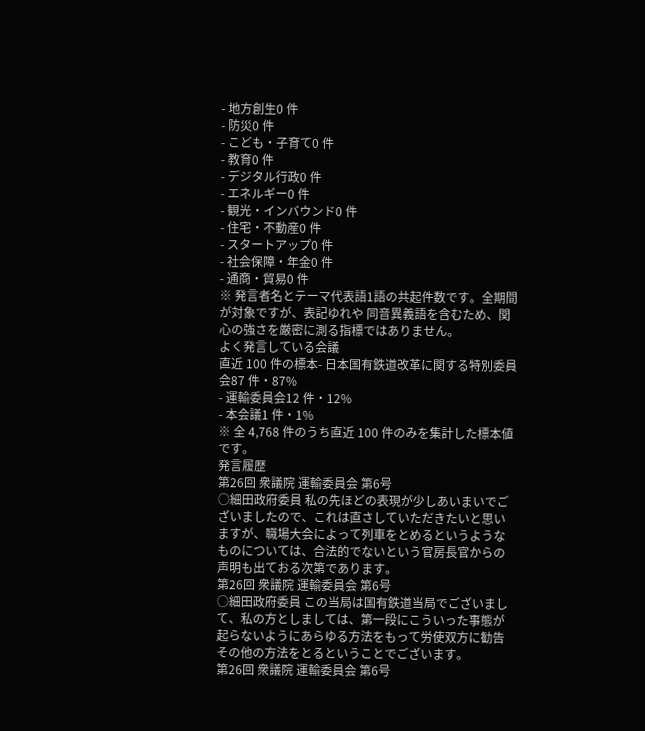- 地方創生0 件
- 防災0 件
- こども・子育て0 件
- 教育0 件
- デジタル行政0 件
- エネルギー0 件
- 観光・インバウンド0 件
- 住宅・不動産0 件
- スタートアップ0 件
- 社会保障・年金0 件
- 通商・貿易0 件
※ 発言者名とテーマ代表語1語の共起件数です。全期間が対象ですが、表記ゆれや 同音異義語を含むため、関心の強さを厳密に測る指標ではありません。
よく発言している会議
直近 100 件の標本- 日本国有鉄道改革に関する特別委員会87 件・87%
- 運輸委員会12 件・12%
- 本会議1 件・1%
※ 全 4,768 件のうち直近 100 件のみを集計した標本値です。
発言履歴
第26回 衆議院 運輸委員会 第6号
○細田政府委員 私の先ほどの表現が少しあいまいでございましたので、これは直さしていただきたいと思いますが、職場大会によって列車をとめるというようなものについては、合法的でないという官房長官からの声明も出ておる次第であります。
第26回 衆議院 運輸委員会 第6号
○細田政府委員 この当局は国有鉄道当局でございまして、私の方としましては、第一段にこういった事態が起らないようにあらゆる方法をもって労使双方に勧告その他の方法をとるということでございます。
第26回 衆議院 運輸委員会 第6号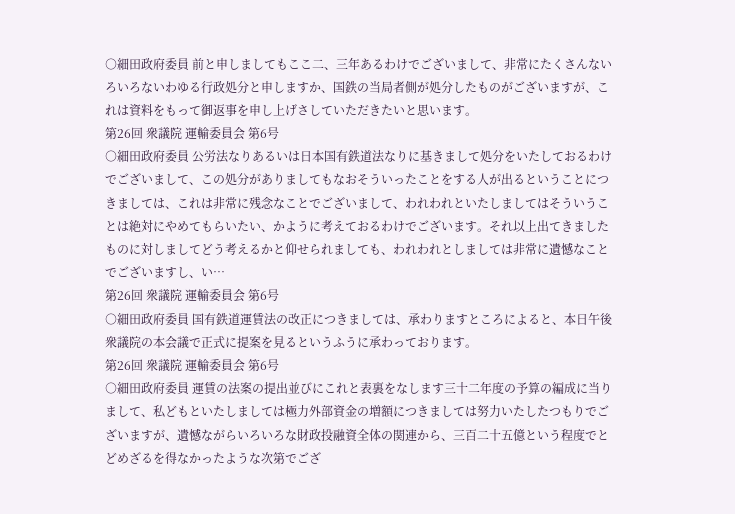○細田政府委員 前と申しましてもここ二、三年あるわけでございまして、非常にたくさんないろいろないわゆる行政処分と申しますか、国鉄の当局者側が処分したものがございますが、これは資料をもって御返事を申し上げさしていただきたいと思います。
第26回 衆議院 運輸委員会 第6号
○細田政府委員 公労法なりあるいは日本国有鉄道法なりに基きまして処分をいたしておるわけでございまして、この処分がありましてもなおそういったことをする人が出るということにつきましては、これは非常に残念なことでございまして、われわれといたしましてはそういうことは絶対にやめてもらいたい、かように考えておるわけでございます。それ以上出てきましたものに対しましてどう考えるかと仰せられましても、われわれとしましては非常に遺憾なことでございますし、い…
第26回 衆議院 運輸委員会 第6号
○細田政府委員 国有鉄道運賃法の改正につきましては、承わりますところによると、本日午後衆議院の本会議で正式に提案を見るというふうに承わっております。
第26回 衆議院 運輸委員会 第6号
○細田政府委員 運賃の法案の提出並びにこれと表裏をなします三十二年度の予算の編成に当りまして、私どもといたしましては極力外部資金の増額につきましては努力いたしたつもりでございますが、遺憾ながらいろいろな財政投融資全体の関連から、三百二十五億という程度でとどめざるを得なかったような次第でござ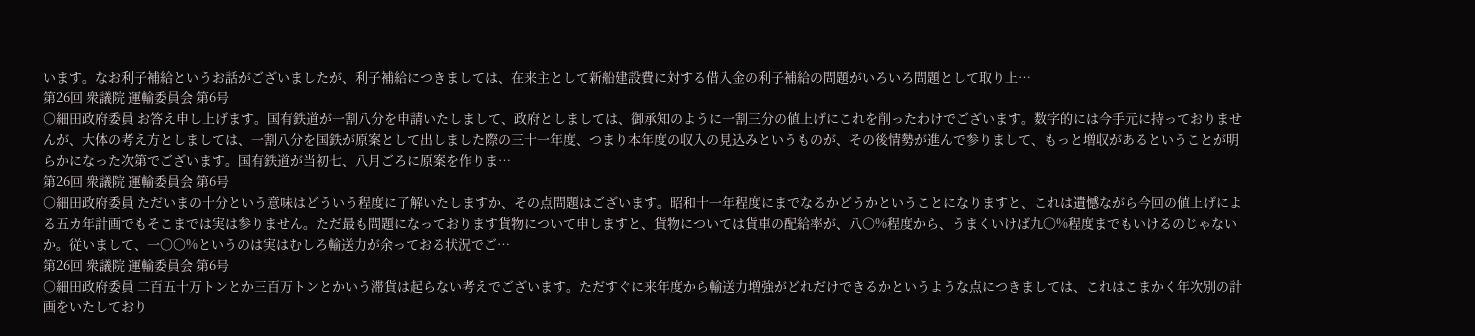います。なお利子補給というお話がございましたが、利子補給につきましては、在来主として新船建設費に対する借入金の利子補給の問題がいろいろ問題として取り上…
第26回 衆議院 運輸委員会 第6号
○細田政府委員 お答え申し上げます。国有鉄道が一割八分を申請いたしまして、政府としましては、御承知のように一割三分の値上げにこれを削ったわけでございます。数字的には今手元に持っておりませんが、大体の考え方としましては、一割八分を国鉄が原案として出しました際の三十一年度、つまり本年度の収入の見込みというものが、その後情勢が進んで参りまして、もっと増収があるということが明らかになった次第でございます。国有鉄道が当初七、八月ごろに原案を作りま…
第26回 衆議院 運輸委員会 第6号
○細田政府委員 ただいまの十分という意味はどういう程度に了解いたしますか、その点問題はございます。昭和十一年程度にまでなるかどうかということになりますと、これは遺憾ながら今回の値上げによる五カ年計画でもそこまでは実は参りません。ただ最も問題になっております貨物について申しますと、貨物については貨車の配給率が、八〇%程度から、うまくいけば九〇%程度までもいけるのじゃないか。従いまして、一〇〇%というのは実はむしろ輸送力が余っておる状況でご…
第26回 衆議院 運輸委員会 第6号
○細田政府委員 二百五十万トンとか三百万トンとかいう滞貨は起らない考えでございます。ただすぐに来年度から輸送力増強がどれだけできるかというような点につきましては、これはこまかく年次別の計画をいたしており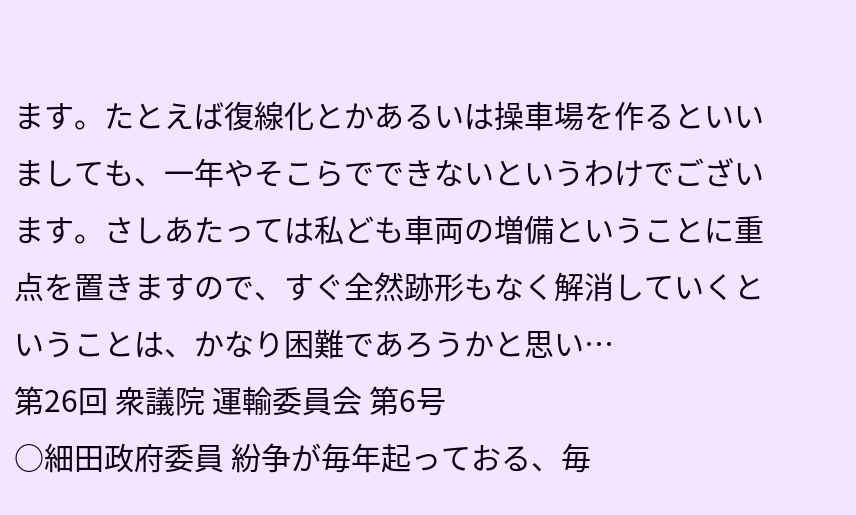ます。たとえば復線化とかあるいは操車場を作るといいましても、一年やそこらでできないというわけでございます。さしあたっては私ども車両の増備ということに重点を置きますので、すぐ全然跡形もなく解消していくということは、かなり困難であろうかと思い…
第26回 衆議院 運輸委員会 第6号
○細田政府委員 紛争が毎年起っておる、毎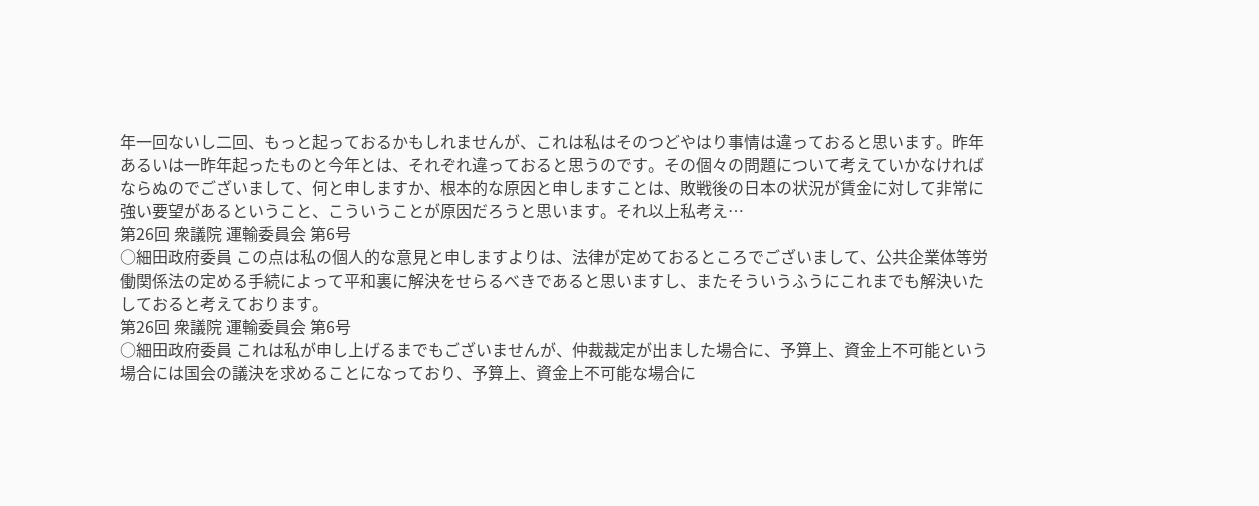年一回ないし二回、もっと起っておるかもしれませんが、これは私はそのつどやはり事情は違っておると思います。昨年あるいは一昨年起ったものと今年とは、それぞれ違っておると思うのです。その個々の問題について考えていかなければならぬのでございまして、何と申しますか、根本的な原因と申しますことは、敗戦後の日本の状況が賃金に対して非常に強い要望があるということ、こういうことが原因だろうと思います。それ以上私考え…
第26回 衆議院 運輸委員会 第6号
○細田政府委員 この点は私の個人的な意見と申しますよりは、法律が定めておるところでございまして、公共企業体等労働関係法の定める手続によって平和裏に解決をせらるべきであると思いますし、またそういうふうにこれまでも解決いたしておると考えております。
第26回 衆議院 運輸委員会 第6号
○細田政府委員 これは私が申し上げるまでもございませんが、仲裁裁定が出ました場合に、予算上、資金上不可能という場合には国会の議決を求めることになっており、予算上、資金上不可能な場合に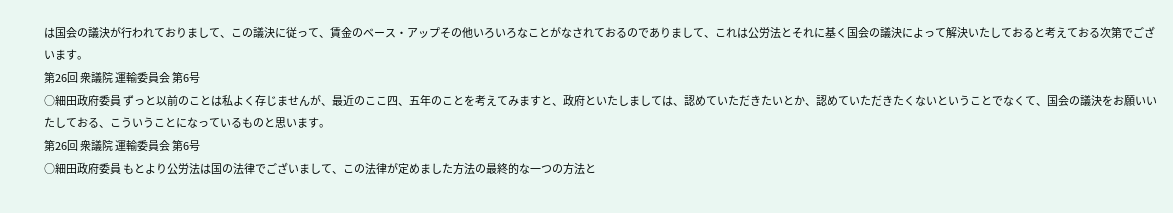は国会の議決が行われておりまして、この議決に従って、賃金のベース・アップその他いろいろなことがなされておるのでありまして、これは公労法とそれに基く国会の議決によって解決いたしておると考えておる次第でございます。
第26回 衆議院 運輸委員会 第6号
○細田政府委員 ずっと以前のことは私よく存じませんが、最近のここ四、五年のことを考えてみますと、政府といたしましては、認めていただきたいとか、認めていただきたくないということでなくて、国会の議決をお願いいたしておる、こういうことになっているものと思います。
第26回 衆議院 運輸委員会 第6号
○細田政府委員 もとより公労法は国の法律でございまして、この法律が定めました方法の最終的な一つの方法と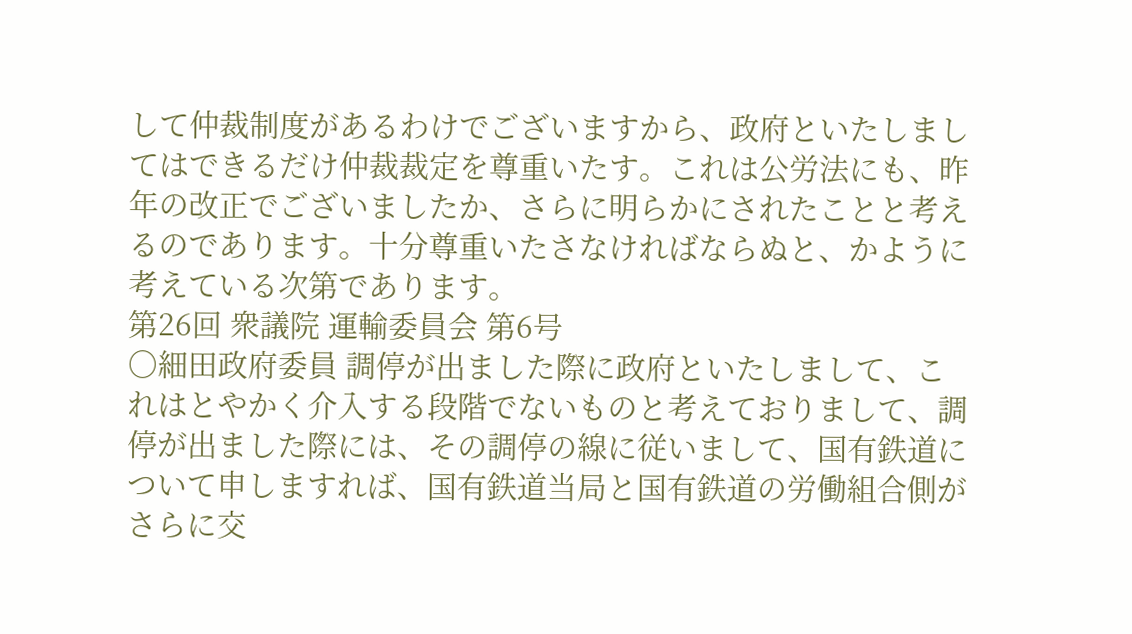して仲裁制度があるわけでございますから、政府といたしましてはできるだけ仲裁裁定を尊重いたす。これは公労法にも、昨年の改正でございましたか、さらに明らかにされたことと考えるのであります。十分尊重いたさなければならぬと、かように考えている次第であります。
第26回 衆議院 運輸委員会 第6号
○細田政府委員 調停が出ました際に政府といたしまして、これはとやかく介入する段階でないものと考えておりまして、調停が出ました際には、その調停の線に従いまして、国有鉄道について申しますれば、国有鉄道当局と国有鉄道の労働組合側がさらに交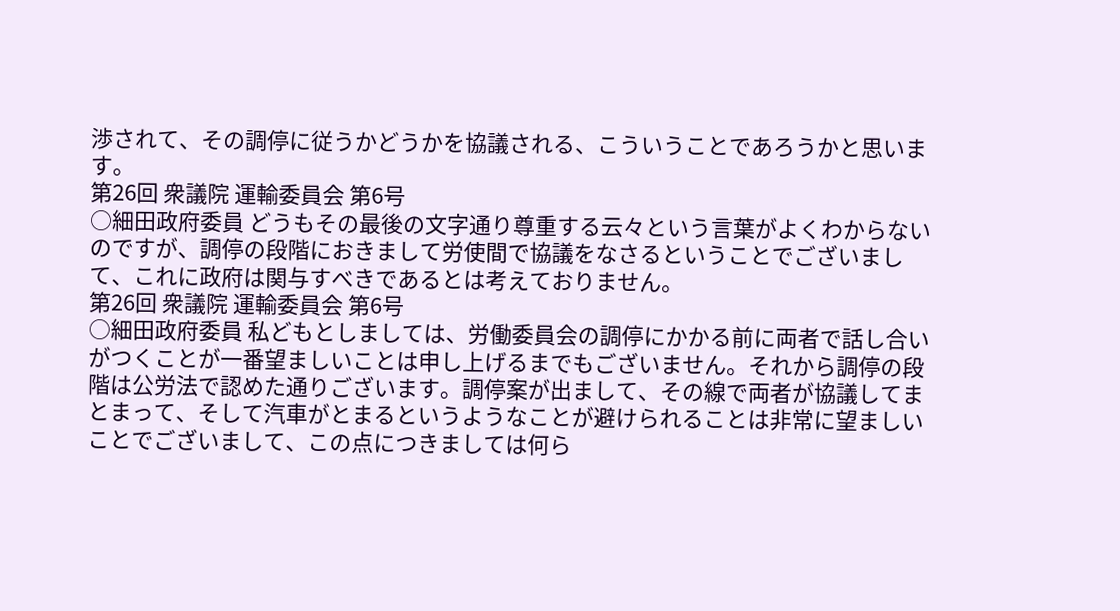渉されて、その調停に従うかどうかを協議される、こういうことであろうかと思います。
第26回 衆議院 運輸委員会 第6号
○細田政府委員 どうもその最後の文字通り尊重する云々という言葉がよくわからないのですが、調停の段階におきまして労使間で協議をなさるということでございまして、これに政府は関与すべきであるとは考えておりません。
第26回 衆議院 運輸委員会 第6号
○細田政府委員 私どもとしましては、労働委員会の調停にかかる前に両者で話し合いがつくことが一番望ましいことは申し上げるまでもございません。それから調停の段階は公労法で認めた通りございます。調停案が出まして、その線で両者が協議してまとまって、そして汽車がとまるというようなことが避けられることは非常に望ましいことでございまして、この点につきましては何ら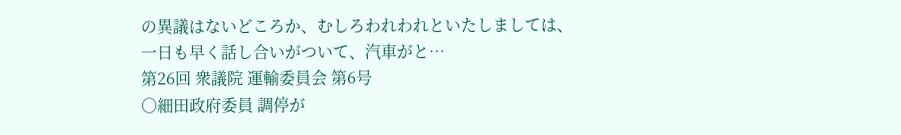の異議はないどころか、むしろわれわれといたしましては、一日も早く話し合いがついて、汽車がと…
第26回 衆議院 運輸委員会 第6号
○細田政府委員 調停が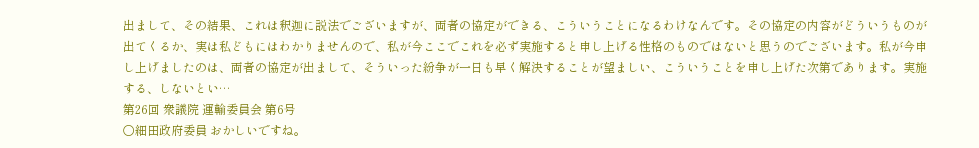出まして、その結果、これは釈迦に説法でございますが、両者の協定ができる、こういうことになるわけなんです。その協定の内容がどういうものが出てくるか、実は私どもにはわかりませんので、私が今ここでこれを必ず実施すると申し上げる性格のものではないと思うのでございます。私が今申し上げましたのは、両者の協定が出まして、そういった紛争が一日も早く解決することが望ましい、こういうことを申し上げた次第であります。実施する、しないとい…
第26回 衆議院 運輸委員会 第6号
○細田政府委員 おかしいですね。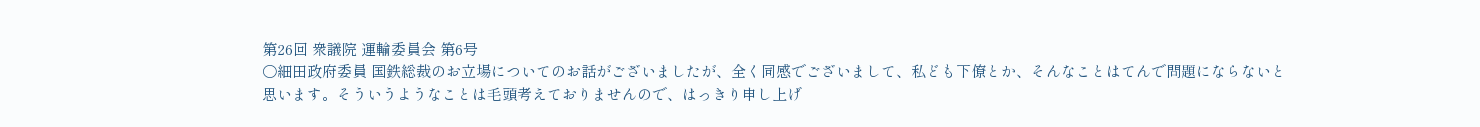第26回 衆議院 運輸委員会 第6号
○細田政府委員 国鉄総裁のお立場についてのお話がございましたが、全く同感でございまして、私ども下僚とか、そんなことはてんで問題にならないと思います。そういうようなことは毛頭考えておりませんので、はっきり申し上げ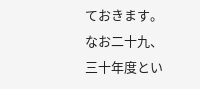ておきます。 なお二十九、三十年度とい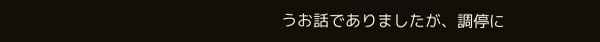うお話でありましたが、調停に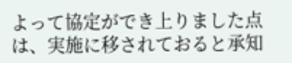よって協定ができ上りました点は、実施に移されておると承知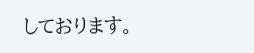しております。